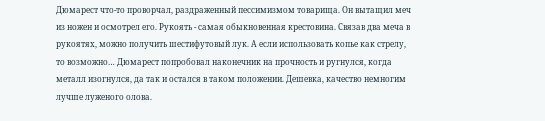Дюмарест что-то проворчал, раздраженный пессимизмом товарища. Он вытащил меч из ножен и осмотрел его. Рукоять - самая обыкновенная крестовина. Связав два меча в рукоятях, можно получить шестифутовый лук. А если использовать копье как стрелу, то возможно… Дюмарест попробовал наконечник на прочность и ругнулся, когда металл изогнулся, да так и остался в таком положении. Дешевка, качество немногим лучше луженого олова.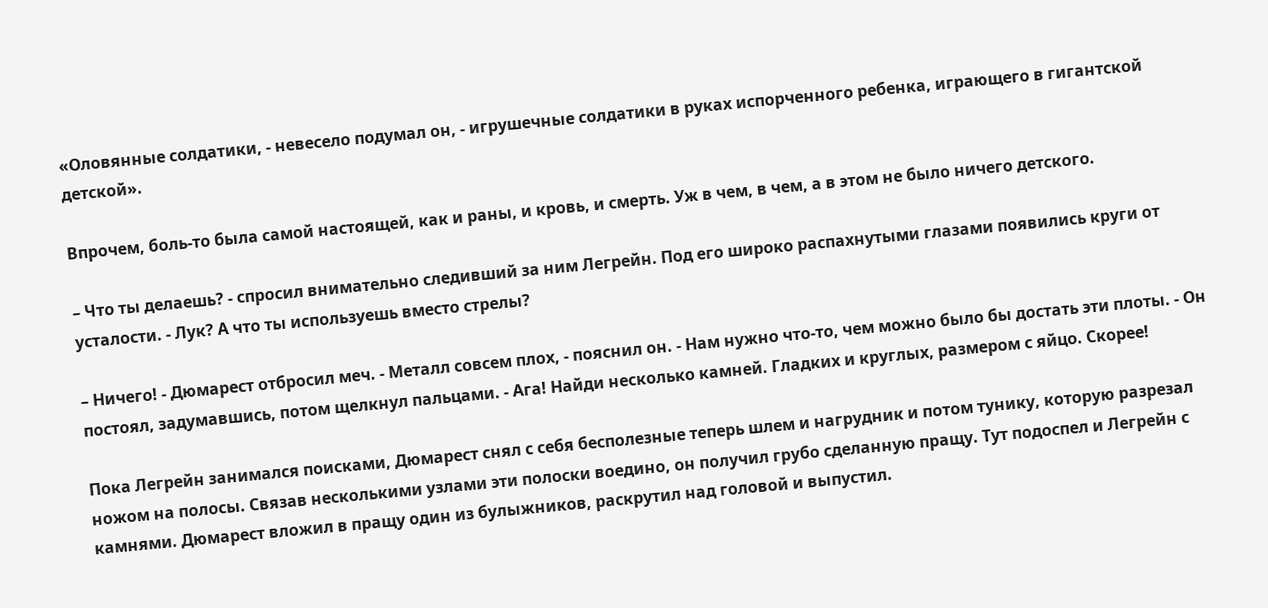«Оловянные солдатики, - невесело подумал он, - игрушечные солдатики в руках испорченного ребенка, играющего в гигантской детской».

Впрочем, боль-то была самой настоящей, как и раны, и кровь, и смерть. Уж в чем, в чем, а в этом не было ничего детского.

– Что ты делаешь? - спросил внимательно следивший за ним Легрейн. Под его широко распахнутыми глазами появились круги от усталости. - Лук? А что ты используешь вместо стрелы?

– Ничего! - Дюмарест отбросил меч. - Металл совсем плох, - пояснил он. - Нам нужно что-то, чем можно было бы достать эти плоты. - Он постоял, задумавшись, потом щелкнул пальцами. - Ага! Найди несколько камней. Гладких и круглых, размером с яйцо. Скорее!

Пока Легрейн занимался поисками, Дюмарест снял с себя бесполезные теперь шлем и нагрудник и потом тунику, которую разрезал ножом на полосы. Связав несколькими узлами эти полоски воедино, он получил грубо сделанную пращу. Тут подоспел и Легрейн с камнями. Дюмарест вложил в пращу один из булыжников, раскрутил над головой и выпустил.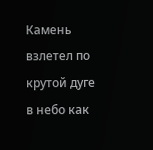Камень взлетел по крутой дуге в небо как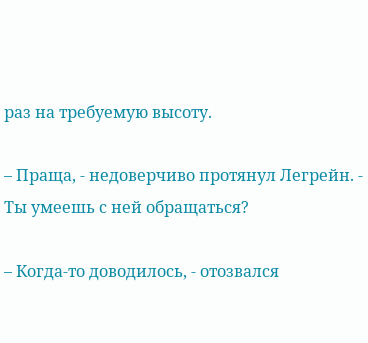раз на требуемую высоту.

– Праща, - недоверчиво протянул Легрейн. - Ты умеешь с ней обращаться?

– Когда-то доводилось, - отозвался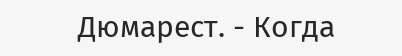Дюмарест. - Когда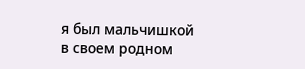я был мальчишкой в своем родном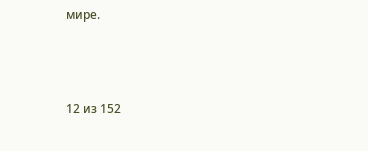мире.



12 из 152